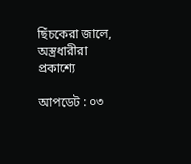ছিঁচকেরা জালে, অস্ত্রধারীরা প্রকাশ্যে

আপডেট : ০৩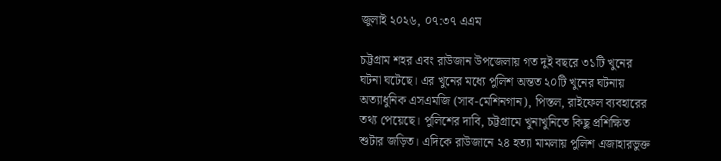জুলাই ২০২৬, ০৭:৩৭ এএম

চট্টগ্রাম শহর এবং রাউজান উপজেলায় গত দুই বছরে ৩১টি খুনের ঘটনা ঘটেছে। এর খুনের মধ্যে পুলিশ অন্তত ২০টি খুনের ঘটনায় অত্যাধুনিক এসএমজি (সাব-মেশিনগান), পিস্তল, রাইফেল ব্যবহারের তথ্য পেয়েছে। পুলিশের দাবি, চট্টগ্রামে খুনাখুনিতে কিছু প্রশিক্ষিত শুটার জড়িত। এদিকে রাউজানে ২৪ হত্যা মামলায় পুলিশ এজাহারভুক্ত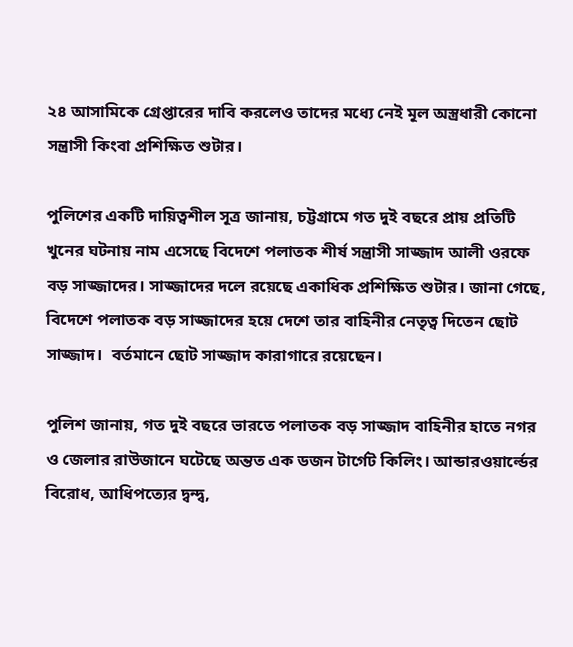২৪ আসামিকে গ্রেপ্তারের দাবি করলেও তাদের মধ্যে নেই মূল অস্ত্রধারী কোনো সন্ত্রাসী কিংবা প্রশিক্ষিত শুটার।

পুলিশের একটি দায়িত্বশীল সূত্র জানায়, চট্টগ্রামে গত দুই বছরে প্রায় প্রতিটি খুনের ঘটনায় নাম এসেছে বিদেশে পলাতক শীর্ষ সন্ত্রাসী সাজ্জাদ আলী ওরফে বড় সাজ্জাদের। সাজ্জাদের দলে রয়েছে একাধিক প্রশিক্ষিত শুটার। জানা গেছে, বিদেশে পলাতক বড় সাজ্জাদের হয়ে দেশে তার বাহিনীর নেতৃত্ব দিতেন ছোট সাজ্জাদ।  বর্তমানে ছোট সাজ্জাদ কারাগারে রয়েছেন।

পুলিশ জানায়, গত দুই বছরে ভারতে পলাতক বড় সাজ্জাদ বাহিনীর হাতে নগর ও জেলার রাউজানে ঘটেছে অন্তত এক ডজন টার্গেট কিলিং। আন্ডারওয়ার্ল্ডের বিরোধ, আধিপত্যের দ্বন্দ্ব,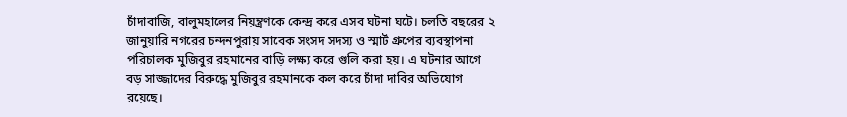চাঁদাবাজি, বালুমহালের নিয়ন্ত্রণকে কেন্দ্র করে এসব ঘটনা ঘটে। চলতি বছরের ২ জানুয়ারি নগরের চন্দনপুরায় সাবেক সংসদ সদস্য ও স্মার্ট গ্রুপের ব্যবস্থাপনা পরিচালক মুজিবুর রহমানের বাড়ি লক্ষ্য করে গুলি করা হয়। এ ঘটনার আগে বড় সাজ্জাদের বিরুদ্ধে মুজিবুর রহমানকে কল করে চাঁদা দাবির অভিযোগ রয়েছে।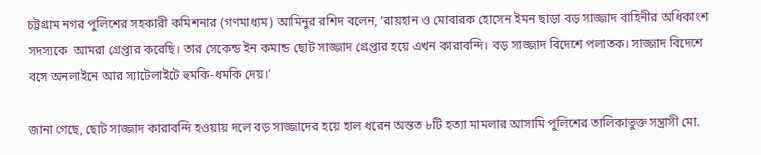চট্টগ্রাম নগর পুলিশের সহকারী কমিশনার (গণমাধ্যম) আমিনুর রশিদ বলেন, ‘রায়হান ও মোবারক হোসেন ইমন ছাড়া বড় সাজ্জাদ বাহিনীর অধিকাংশ সদস্যকে  আমরা গ্রেপ্তার করেছি। তার সেকেন্ড ইন কমান্ড ছোট সাজ্জাদ গ্রেপ্তার হয়ে এখন কারাবন্দি। বড় সাজ্জাদ বিদেশে পলাতক। সাজ্জাদ বিদেশে বসে অনলাইনে আর স্যাটেলাইটে হুমকি-ধমকি দেয়।’

জানা গেছে, ছোট সাজ্জাদ কারাবন্দি হওয়ায় দলে বড় সাজ্জাদের হয়ে হাল ধরেন অন্তত ৮টি হত্যা মামলার আসামি পুলিশের তালিকাভুক্ত সন্ত্রাসী মো.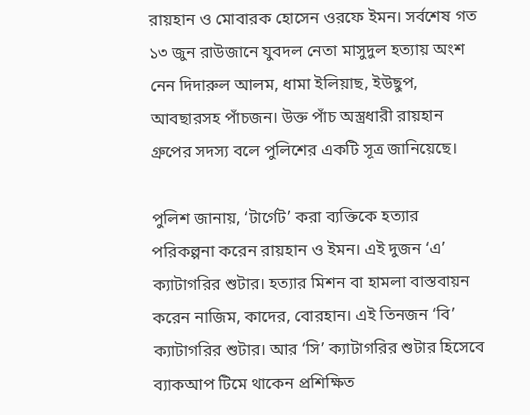রায়হান ও মোবারক হোসেন ওরফে ইমন। সর্বশেষ গত ১৩ জুন রাউজানে যুবদল নেতা মাসুদুল হত্যায় অংশ নেন দিদারুল আলম, ধামা ইলিয়াছ, ইউছুপ, আবছারসহ পাঁচজন। উক্ত পাঁচ অস্ত্রধারী রায়হান গ্রুপের সদস্য বলে পুলিশের একটি সূত্র জানিয়েছে।

পুলিশ জানায়, ‘টার্গেট’ করা ব্যক্তিকে হত্যার পরিকল্পনা করেন রায়হান ও ইমন। এই দুজন ‘এ’ ক্যাটাগরির শুটার। হত্যার মিশন বা হামলা বাস্তবায়ন করেন নাজিম, কাদের, বোরহান। এই তিনজন ‘বি’ ক্যাটাগরির শুটার। আর ‘সি’ ক্যাটাগরির শুটার হিসেবে ব্যাকআপ টিমে থাকেন প্রশিক্ষিত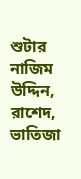শুটার নাজিম উদ্দিন, রাশেদ, ভাতিজা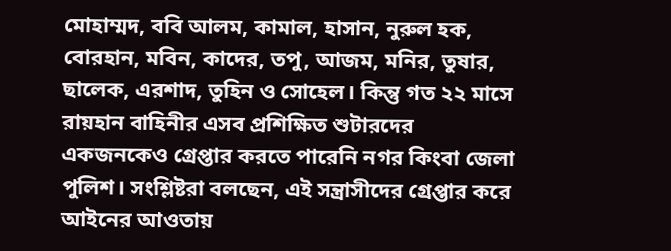মোহাম্মদ, ববি আলম, কামাল, হাসান, নুরুল হক, বোরহান, মবিন, কাদের, তপু, আজম, মনির, তুষার, ছালেক, এরশাদ, তুহিন ও সোহেল। কিন্তু গত ২২ মাসে রায়হান বাহিনীর এসব প্রশিক্ষিত শুটারদের একজনকেও গ্রেপ্তার করতে পারেনি নগর কিংবা জেলা পুলিশ। সংশ্লিষ্টরা বলছেন, এই সন্ত্রাসীদের গ্রেপ্তার করে আইনের আওতায়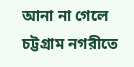আনা না গেলে চট্টগ্রাম নগরীতে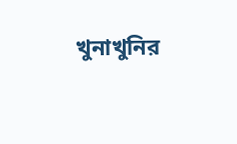খুনাখুনির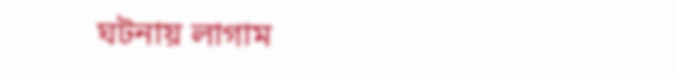ঘটনায় লাগাম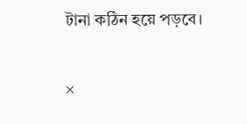টানা কঠিন হয়ে পড়বে।

×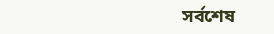সর্বশেষ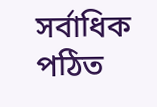সর্বাধিক পঠিত